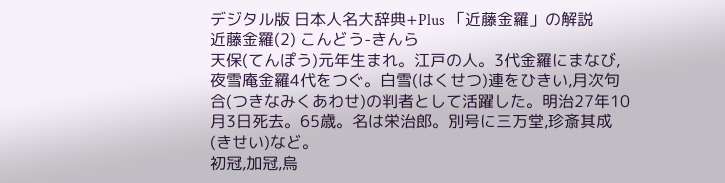デジタル版 日本人名大辞典+Plus 「近藤金羅」の解説
近藤金羅(2) こんどう-きんら
天保(てんぽう)元年生まれ。江戸の人。3代金羅にまなび,夜雪庵金羅4代をつぐ。白雪(はくせつ)連をひきい,月次句合(つきなみくあわせ)の判者として活躍した。明治27年10月3日死去。65歳。名は栄治郎。別号に三万堂,珍斎其成(きせい)など。
初冠,加冠,烏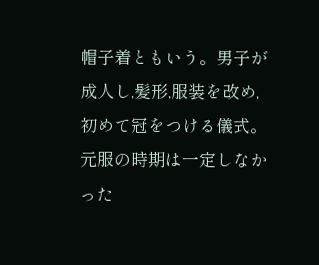帽子着ともいう。男子が成人し,髪形,服装を改め,初めて冠をつける儀式。元服の時期は一定しなかった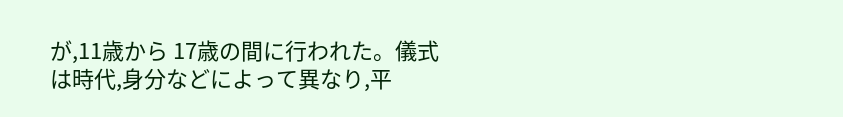が,11歳から 17歳の間に行われた。儀式は時代,身分などによって異なり,平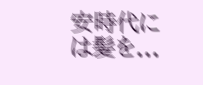安時代には髪を...